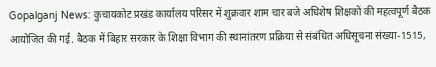Gopalganj News: कुचायकोट प्रखंड कार्यालय परिसर में शुक्रवार शाम चार बजे अधिशेष शिक्षकों की महत्वपूर्ण बैठक आयोजित की गई. बैठक में बिहार सरकार के शिक्षा विभाग की स्थानांतरण प्रक्रिया से संबंधित अधिसूचना संख्या-1515,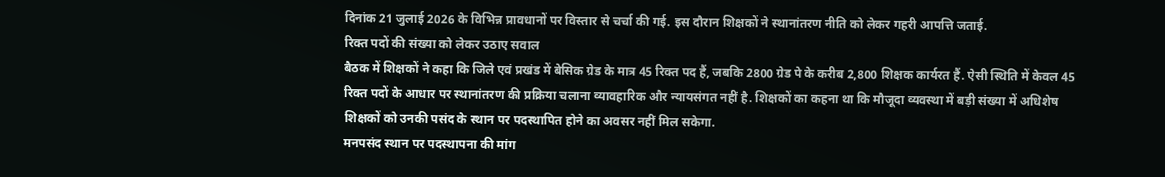दिनांक 21 जुलाई 2026 के विभिन्न प्रावधानों पर विस्तार से चर्चा की गई. इस दौरान शिक्षकों ने स्थानांतरण नीति को लेकर गहरी आपत्ति जताई.
रिक्त पदों की संख्या को लेकर उठाए सवाल
बैठक में शिक्षकों ने कहा कि जिले एवं प्रखंड में बेसिक ग्रेड के मात्र 45 रिक्त पद हैं, जबकि 2800 ग्रेड पे के करीब 2,800 शिक्षक कार्यरत हैं. ऐसी स्थिति में केवल 45 रिक्त पदों के आधार पर स्थानांतरण की प्रक्रिया चलाना व्यावहारिक और न्यायसंगत नहीं है. शिक्षकों का कहना था कि मौजूदा व्यवस्था में बड़ी संख्या में अधिशेष शिक्षकों को उनकी पसंद के स्थान पर पदस्थापित होने का अवसर नहीं मिल सकेगा.
मनपसंद स्थान पर पदस्थापना की मांग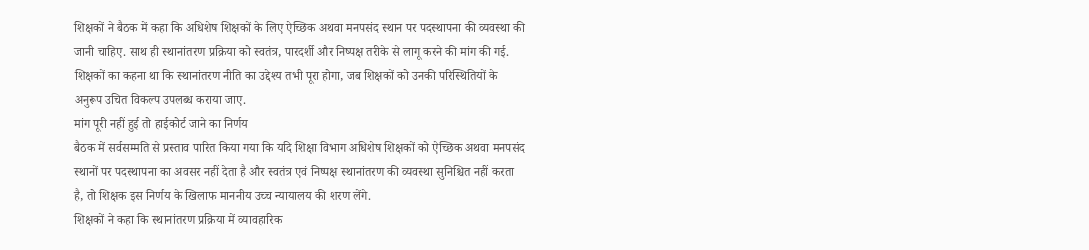शिक्षकों ने बैठक में कहा कि अधिशेष शिक्षकों के लिए ऐच्छिक अथवा मनपसंद स्थान पर पदस्थापना की व्यवस्था की जानी चाहिए. साथ ही स्थानांतरण प्रक्रिया को स्वतंत्र, पारदर्शी और निष्पक्ष तरीके से लागू करने की मांग की गई. शिक्षकों का कहना था कि स्थानांतरण नीति का उद्देश्य तभी पूरा होगा, जब शिक्षकों को उनकी परिस्थितियों के अनुरूप उचित विकल्प उपलब्ध कराया जाए.
मांग पूरी नहीं हुई तो हाईकोर्ट जाने का निर्णय
बैठक में सर्वसम्मति से प्रस्ताव पारित किया गया कि यदि शिक्षा विभाग अधिशेष शिक्षकों को ऐच्छिक अथवा मनपसंद स्थानों पर पदस्थापना का अवसर नहीं देता है और स्वतंत्र एवं निष्पक्ष स्थानांतरण की व्यवस्था सुनिश्चित नहीं करता है, तो शिक्षक इस निर्णय के खिलाफ माननीय उच्च न्यायालय की शरण लेंगे.
शिक्षकों ने कहा कि स्थानांतरण प्रक्रिया में व्यावहारिक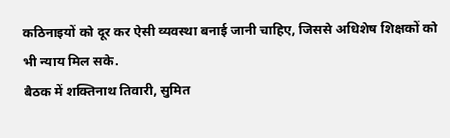कठिनाइयों को दूर कर ऐसी व्यवस्था बनाई जानी चाहिए, जिससे अधिशेष शिक्षकों को भी न्याय मिल सके.
बैठक में शक्तिनाथ तिवारी, सुमित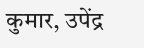कुमार, उपेंद्र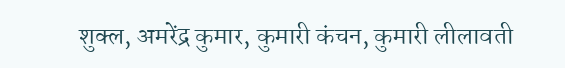शुक्ल, अमरेंद्र कुमार, कुमारी कंचन, कुमारी लीलावती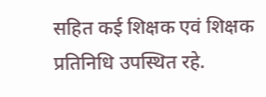सहित कई शिक्षक एवं शिक्षक प्रतिनिधि उपस्थित रहे.